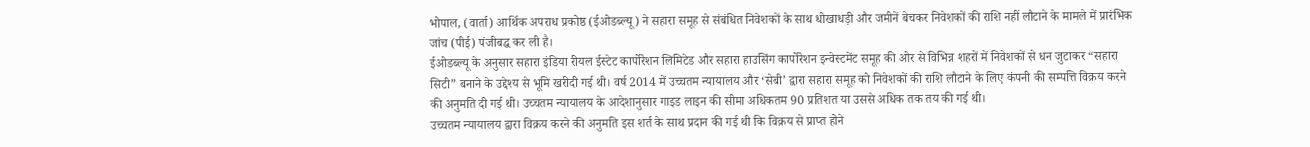भोपाल, (वार्ता) आर्थिक अपराध प्रकोष्ठ (ईओडब्ल्यू) ने सहारा समूह से संबंधित निवेशकों के साथ धोखाधड़ी और जमीनें बेचकर निवेशकों की राशि नहीं लौटाने के मामले में प्रारंभिक जांच (पीई) पंजीबद्ध कर ली है।
ईओडब्ल्यू के अनुसार सहारा इंडिया रीयल ईस्टेट कार्पोरेशन लिमिटेड और सहारा हाउसिंग कार्पोरेशन इन्वेस्टमेंट समूह की ओर से विभिन्न शहरों में निवेशकों से धन जुटाकर “सहारा सिटी” बनाने के उद्देश्य से भूमि खरीदी गई थी। वर्ष 2014 में उच्चतम न्यायालय और ‘सेबी’ द्वारा सहारा समूह को निवेशकों की राशि लौटाने के लिए कंपनी की सम्पत्ति विक्रय करने की अनुमति दी गई थी। उच्चतम न्यायालय के आदेशानुसार गाइड लाइन की सीमा अधिकतम 90 प्रतिशत या उससे अधिक तक तय की गई थी।
उच्चतम न्यायालय द्वारा विक्रय करने की अनुमति इस शर्त के साथ प्रदान की गई थी कि विक्रय से प्राप्त होने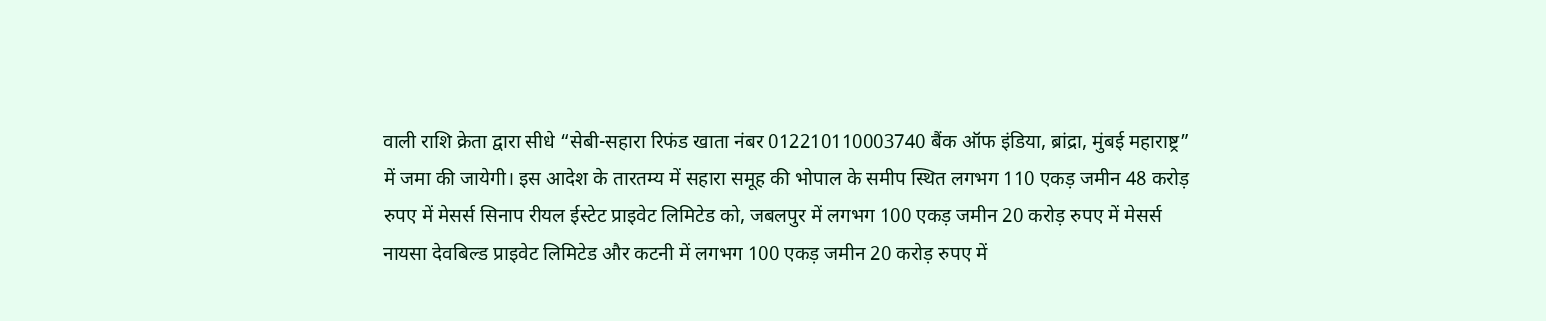वाली राशि क्रेता द्वारा सीधे “सेबी-सहारा रिफंड खाता नंबर 012210110003740 बैंक ऑफ इंडिया, ब्रांद्रा, मुंबई महाराष्ट्र” में जमा की जायेगी। इस आदेश के तारतम्य में सहारा समूह की भोपाल के समीप स्थित लगभग 110 एकड़ जमीन 48 करोड़ रुपए में मेसर्स सिनाप रीयल ईस्टेट प्राइवेट लिमिटेड को, जबलपुर में लगभग 100 एकड़ जमीन 20 करोड़ रुपए में मेसर्स नायसा देवबिल्ड प्राइवेट लिमिटेड और कटनी में लगभग 100 एकड़ जमीन 20 करोड़ रुपए में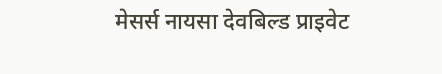मेसर्स नायसा देवबिल्ड प्राइवेट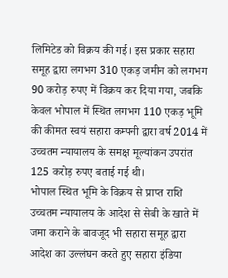लिमिटेड को विक्रय की गई। इस प्रकार सहारा समूह द्वारा लगभग 310 एकड़ जमीन को लगभग 90 करोड़ रुपए में विक्रय कर दिया गया, जबकि केवल भोपाल में स्थित लगभग 110 एकड़ भूमि की कीमत स्वयं सहारा कम्पनी द्वारा वर्ष 2014 में उच्चतम न्यायालय के समक्ष मूल्यांकन उपरांत 125 करोड़ रुपए बताई गई थी।
भोपाल स्थित भूमि के विक्रय से प्राप्त राशि उच्चतम न्यायालय के आदेश से सेबी के खाते में जमा कराने के बावजूद भी सहारा समूह द्वारा आदेश का उल्लंघन करते हुए सहारा इंडिया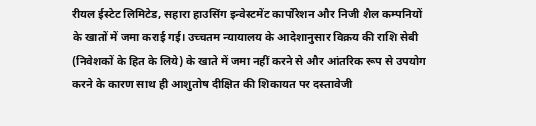रीयल ईस्टेट लिमिटेड, सहारा हाउसिंग इन्वेस्टमेंट कार्पोरेशन और निजी शैल कम्पनियों के खातों में जमा कराई गई। उच्चतम न्यायालय के आदेशानुसार विक्रय की राशि सेबी (निवेशकों के हित के लिये) के खाते में जमा नहीं करने से और आंतरिक रूप से उपयोग करने के कारण साथ ही आशुतोष दीक्षित की शिकायत पर दस्तावेजी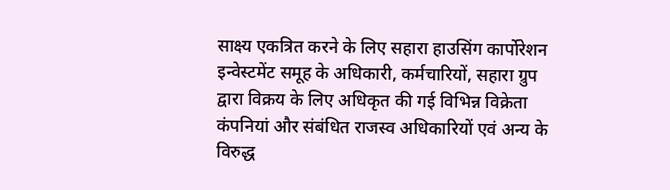साक्ष्य एकत्रित करने के लिए सहारा हाउसिंग कार्पोरेशन इन्वेस्टमेंट समूह के अधिकारी, कर्मचारियों, सहारा ग्रुप द्वारा विक्रय के लिए अधिकृत की गई विभिन्न विक्रेता कंपनियां और संबंधित राजस्व अधिकारियों एवं अन्य के विरुद्ध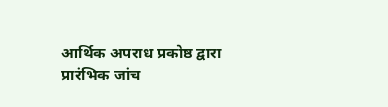आर्थिक अपराध प्रकोष्ठ द्वारा प्रारंभिक जांच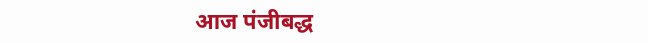आज पंजीबद्ध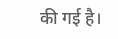की गई है।